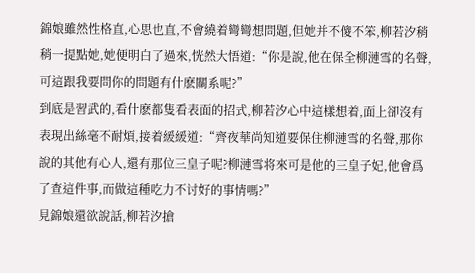錦娘雖然性格直,心思也直,不會繞着彎彎想問題,但她并不傻不笨,柳若汐稍稍一提點她,她便明白了過來,恍然大悟道:“你是說,他在保全柳漣雪的名聲,可這跟我要問你的問題有什麽關系呢?”
到底是習武的,看什麽都隻看表面的招式,柳若汐心中這樣想着,面上卻沒有表現出絲毫不耐煩,接着緩緩道:“齊夜華尚知道要保住柳漣雪的名聲,那你說的其他有心人,還有那位三皇子呢?柳漣雪将來可是他的三皇子妃,他會爲了查這件事,而做這種吃力不讨好的事情嗎?”
見錦娘還欲說話,柳若汐搶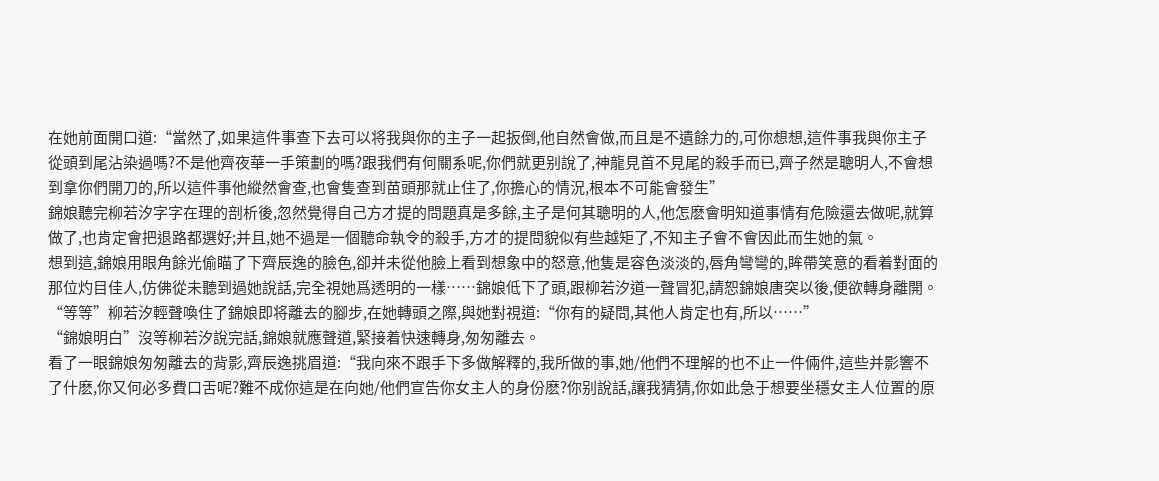在她前面開口道:“當然了,如果這件事查下去可以将我與你的主子一起扳倒,他自然會做,而且是不遺餘力的,可你想想,這件事我與你主子從頭到尾沾染過嗎?不是他齊夜華一手策劃的嗎?跟我們有何關系呢,你們就更别說了,神龍見首不見尾的殺手而已,齊子然是聰明人,不會想到拿你們開刀的,所以這件事他縱然會查,也會隻查到苗頭那就止住了,你擔心的情況,根本不可能會發生”
錦娘聽完柳若汐字字在理的剖析後,忽然覺得自己方才提的問題真是多餘,主子是何其聰明的人,他怎麽會明知道事情有危險還去做呢,就算做了,也肯定會把退路都選好;并且,她不過是一個聽命執令的殺手,方才的提問貌似有些越矩了,不知主子會不會因此而生她的氣。
想到這,錦娘用眼角餘光偷瞄了下齊辰逸的臉色,卻并未從他臉上看到想象中的怒意,他隻是容色淡淡的,唇角彎彎的,眸帶笑意的看着對面的那位灼目佳人,仿佛從未聽到過她說話,完全視她爲透明的一樣……錦娘低下了頭,跟柳若汐道一聲冒犯,請恕錦娘唐突以後,便欲轉身離開。
“等等”柳若汐輕聲喚住了錦娘即将離去的腳步,在她轉頭之際,與她對視道:“你有的疑問,其他人肯定也有,所以……”
“錦娘明白”沒等柳若汐說完話,錦娘就應聲道,緊接着快速轉身,匆匆離去。
看了一眼錦娘匆匆離去的背影,齊辰逸挑眉道:“我向來不跟手下多做解釋的,我所做的事,她/他們不理解的也不止一件倆件,這些并影響不了什麽,你又何必多費口舌呢?難不成你這是在向她/他們宣告你女主人的身份麽?你别說話,讓我猜猜,你如此急于想要坐穩女主人位置的原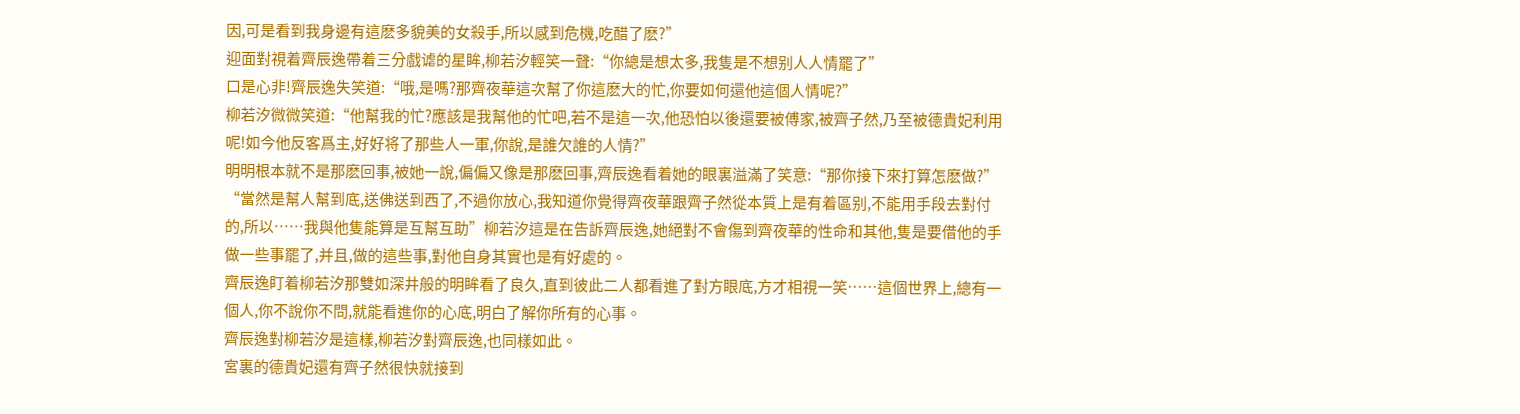因,可是看到我身邊有這麽多貌美的女殺手,所以感到危機,吃醋了麽?”
迎面對視着齊辰逸帶着三分戲谑的星眸,柳若汐輕笑一聲:“你總是想太多,我隻是不想别人人情罷了”
口是心非!齊辰逸失笑道:“哦,是嗎?那齊夜華這次幫了你這麽大的忙,你要如何還他這個人情呢?”
柳若汐微微笑道:“他幫我的忙?應該是我幫他的忙吧,若不是這一次,他恐怕以後還要被傅家,被齊子然,乃至被德貴妃利用呢!如今他反客爲主,好好将了那些人一軍,你說,是誰欠誰的人情?”
明明根本就不是那麽回事,被她一說,偏偏又像是那麽回事,齊辰逸看着她的眼裏溢滿了笑意:“那你接下來打算怎麽做?”
“當然是幫人幫到底,送佛送到西了,不過你放心,我知道你覺得齊夜華跟齊子然從本質上是有着區别,不能用手段去對付的,所以……我與他隻能算是互幫互助”柳若汐這是在告訴齊辰逸,她絕對不會傷到齊夜華的性命和其他,隻是要借他的手做一些事罷了,并且,做的這些事,對他自身其實也是有好處的。
齊辰逸盯着柳若汐那雙如深井般的明眸看了良久,直到彼此二人都看進了對方眼底,方才相視一笑……這個世界上,總有一個人,你不說你不問,就能看進你的心底,明白了解你所有的心事。
齊辰逸對柳若汐是這樣,柳若汐對齊辰逸,也同樣如此。
宮裏的德貴妃還有齊子然很快就接到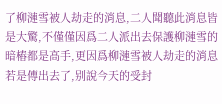了柳漣雪被人劫走的消息,二人聞聽此消息皆是大驚,不僅僅因爲二人派出去保護柳漣雪的暗樁都是高手,更因爲柳漣雪被人劫走的消息若是傳出去了,别說今天的受封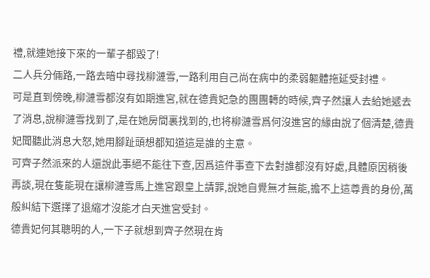禮,就連她接下來的一輩子都毀了!
二人兵分倆路,一路去暗中尋找柳漣雪,一路利用自己尚在病中的柔弱軀體拖延受封禮。
可是直到傍晚,柳漣雪都沒有如期進宮,就在德貴妃急的團團轉的時候,齊子然讓人去給她遞去了消息,說柳漣雪找到了,是在她房間裏找到的,也将柳漣雪爲何沒進宮的緣由說了個清楚,德貴妃聞聽此消息大怒,她用腳趾頭想都知道這是誰的主意。
可齊子然派來的人還說此事絕不能往下查,因爲這件事查下去對誰都沒有好處,具體原因稍後再談,現在隻能現在讓柳漣雪馬上進宮跟皇上請罪,說她自覺無才無能,擔不上這尊貴的身份,萬般糾結下選擇了退縮才沒能才白天進宮受封。
德貴妃何其聰明的人,一下子就想到齊子然現在肯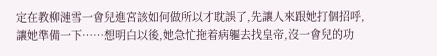定在教柳漣雪一會兒進宮該如何做所以才耽誤了,先讓人來跟她打個招呼,讓她準備一下……想明白以後,她急忙拖着病軀去找皇帝,沒一會兒的功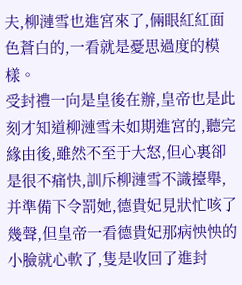夫,柳漣雪也進宮來了,倆眼紅紅面色蒼白的,一看就是憂思過度的模樣。
受封禮一向是皇後在辦,皇帝也是此刻才知道柳漣雪未如期進宮的,聽完緣由後,雖然不至于大怒,但心裏卻是很不痛快,訓斥柳漣雪不識擡舉,并準備下令罰她,德貴妃見狀忙咳了幾聲,但皇帝一看德貴妃那病怏怏的小臉就心軟了,隻是收回了進封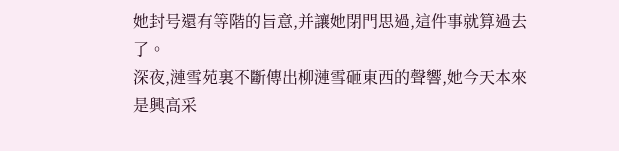她封号還有等階的旨意,并讓她閉門思過,這件事就算過去了。
深夜,漣雪苑裏不斷傳出柳漣雪砸東西的聲響,她今天本來是興高采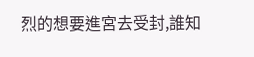烈的想要進宮去受封,誰知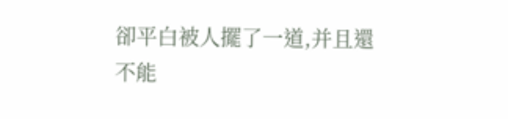卻平白被人擺了一道,并且還不能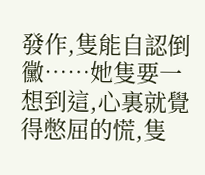發作,隻能自認倒黴……她隻要一想到這,心裏就覺得憋屈的慌,隻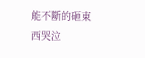能不斷的砸東西哭泣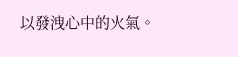以發洩心中的火氣。